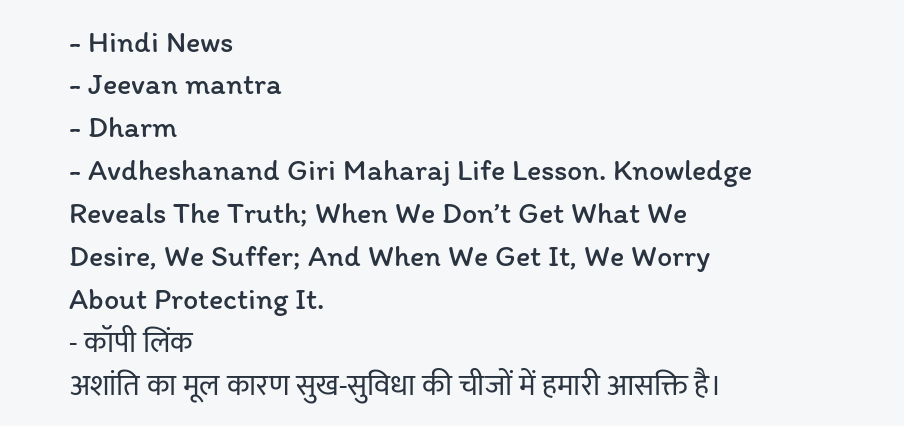- Hindi News
- Jeevan mantra
- Dharm
- Avdheshanand Giri Maharaj Life Lesson. Knowledge Reveals The Truth; When We Don’t Get What We Desire, We Suffer; And When We Get It, We Worry About Protecting It.
- कॉपी लिंक
अशांति का मूल कारण सुख-सुविधा की चीजों में हमारी आसक्ति है।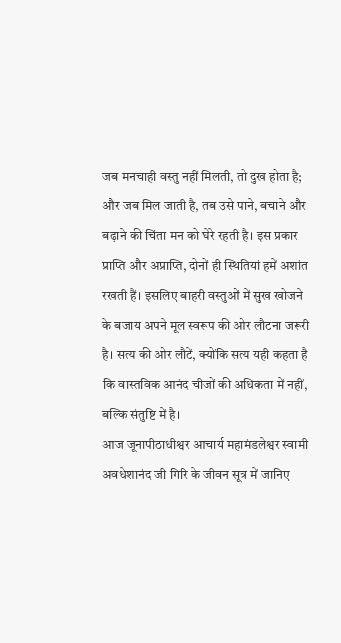जब मनचाही वस्तु नहीं मिलती, तो दुख होता है; और जब मिल जाती है, तब उसे पाने, बचाने और बढ़ाने की चिंता मन को घेरे रहती है। इस प्रकार प्राप्ति और अप्राप्ति, दोनों ही स्थितियां हमें अशांत रखती हैं। इसलिए बाहरी वस्तुओं में सुख खोजने के बजाय अपने मूल स्वरूप की ओर लौटना जरूरी है। सत्य की ओर लौटें, क्योंकि सत्य यही कहता है कि वास्तविक आनंद चीजों की अधिकता में नहीं, बल्कि संतुष्टि में है।
आज जूनापीठाधीश्वर आचार्य महामंडलेश्वर स्वामी अवधेशानंद जी गिरि के जीवन सूत्र में जानिए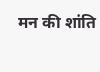मन की शांति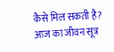कैसे मिल सकती है?
आज का जीवन सूत्र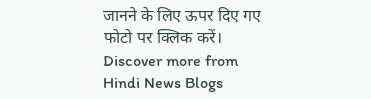जानने के लिए ऊपर दिए गए फोटो पर क्लिक करें।
Discover more from Hindi News Blogs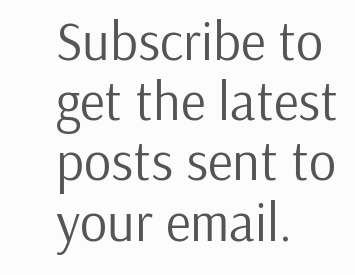Subscribe to get the latest posts sent to your email.